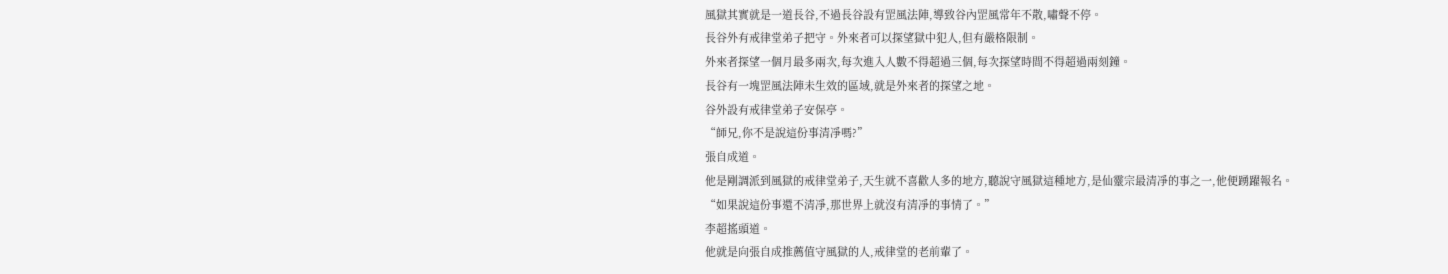風獄其實就是一道長谷,不過長谷設有罡風法陣,導致谷內罡風常年不散,嘯聲不停。
長谷外有戒律堂弟子把守。外來者可以探望獄中犯人,但有嚴格限制。
外來者探望一個月最多兩次,每次進入人數不得超過三個,每次探望時間不得超過兩刻鐘。
長谷有一塊罡風法陣未生效的區域,就是外來者的探望之地。
谷外設有戒律堂弟子安保亭。
“師兄,你不是說這份事清凈嗎?”
張自成道。
他是剛調派到風獄的戒律堂弟子,天生就不喜歡人多的地方,聽說守風獄這種地方,是仙靈宗最清凈的事之一,他便踴躍報名。
“如果說這份事還不清凈,那世界上就沒有清凈的事情了。”
李超搖頭道。
他就是向張自成推薦值守風獄的人,戒律堂的老前輩了。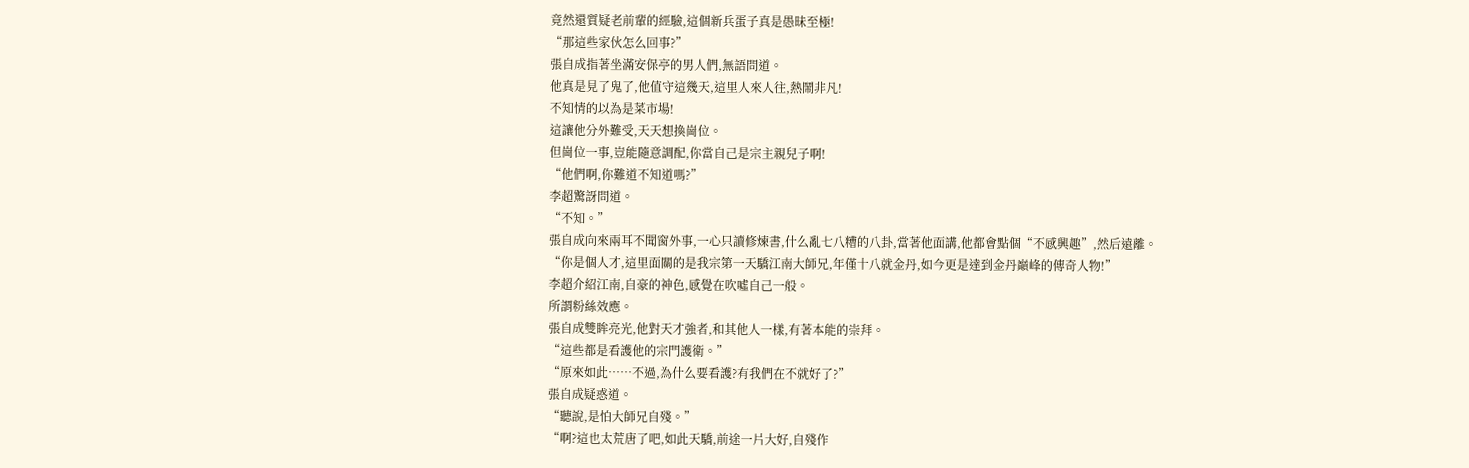竟然還質疑老前輩的經驗,這個新兵蛋子真是愚昧至極!
“那這些家伙怎么回事?”
張自成指著坐滿安保亭的男人們,無語問道。
他真是見了鬼了,他值守這幾天,這里人來人往,熱鬧非凡!
不知情的以為是菜市場!
這讓他分外難受,天天想換崗位。
但崗位一事,豈能隨意調配,你當自己是宗主親兒子啊!
“他們啊,你難道不知道嗎?”
李超驚訝問道。
“不知。”
張自成向來兩耳不聞窗外事,一心只讀修煉書,什么亂七八糟的八卦,當著他面講,他都會點個“不感興趣”,然后遠離。
“你是個人才,這里面關的是我宗第一天驕江南大師兄,年僅十八就金丹,如今更是達到金丹巔峰的傳奇人物!”
李超介紹江南,自豪的神色,感覺在吹噓自己一般。
所謂粉絲效應。
張自成雙眸亮光,他對天才強者,和其他人一樣,有著本能的崇拜。
“這些都是看護他的宗門護衛。”
“原來如此……不過,為什么要看護?有我們在不就好了?”
張自成疑惑道。
“聽說,是怕大師兄自殘。”
“啊?這也太荒唐了吧,如此天驕,前途一片大好,自殘作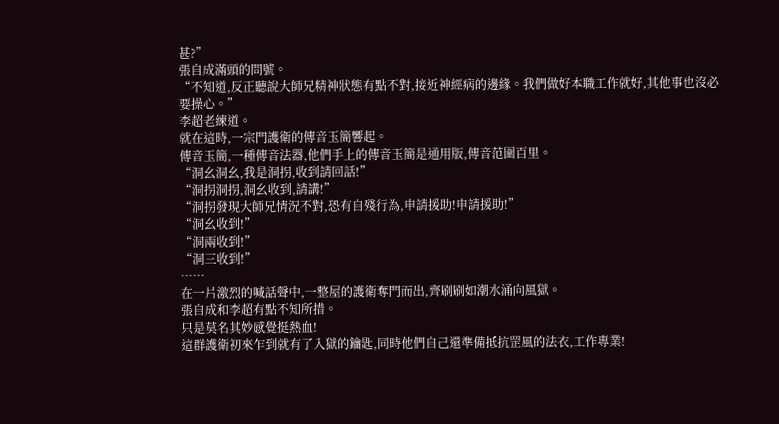甚?”
張自成滿頭的問號。
“不知道,反正聽說大師兄精神狀態有點不對,接近神經病的邊緣。我們做好本職工作就好,其他事也沒必要操心。”
李超老練道。
就在這時,一宗門護衛的傳音玉簡響起。
傳音玉簡,一種傳音法器,他們手上的傳音玉簡是通用版,傳音范圍百里。
“洞幺洞幺,我是洞拐,收到請回話!”
“洞拐洞拐,洞幺收到,請講!”
“洞拐發現大師兄情況不對,恐有自殘行為,申請援助!申請援助!”
“洞幺收到!”
“洞兩收到!”
“洞三收到!”
……
在一片激烈的喊話聲中,一整屋的護衛奪門而出,齊刷刷如潮水涌向風獄。
張自成和李超有點不知所措。
只是莫名其妙感覺挺熱血!
這群護衛初來乍到就有了入獄的鑰匙,同時他們自己還準備抵抗罡風的法衣,工作專業!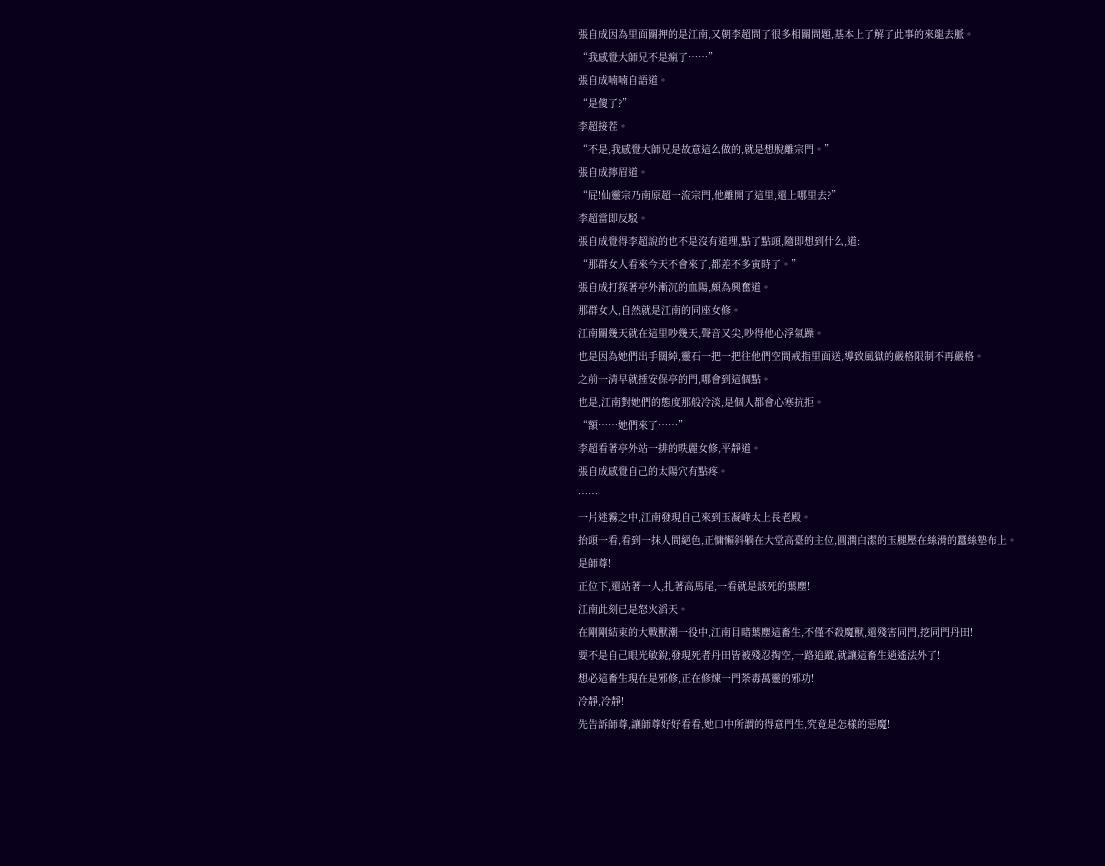張自成因為里面關押的是江南,又朝李超問了很多相關問題,基本上了解了此事的來龍去脈。
“我感覺大師兄不是瘋了……”
張自成喃喃自語道。
“是傻了?”
李超接茬。
“不是,我感覺大師兄是故意這么做的,就是想脫離宗門。”
張自成擰眉道。
“屁!仙靈宗乃南原超一流宗門,他離開了這里,還上哪里去?”
李超當即反駁。
張自成覺得李超說的也不是沒有道理,點了點頭,隨即想到什么,道:
“那群女人看來今天不會來了,都差不多寅時了。”
張自成打探著亭外漸沉的血陽,頗為興奮道。
那群女人,自然就是江南的同座女修。
江南關幾天就在這里吵幾天,聲音又尖,吵得他心浮氣躁。
也是因為她們出手闊綽,靈石一把一把往他們空間戒指里面送,導致風獄的嚴格限制不再嚴格。
之前一清早就捶安保亭的門,哪會到這個點。
也是,江南對她們的態度那般冷淡,是個人都會心寒抗拒。
“額……她們來了……”
李超看著亭外站一排的昳麗女修,平靜道。
張自成感覺自己的太陽穴有點疼。
……
一片迷霧之中,江南發現自己來到玉凝峰太上長老殿。
抬頭一看,看到一抹人間絕色,正慵懶斜躺在大堂高臺的主位,圓潤白潔的玉腿壓在絲滑的蠶絲墊布上。
是師尊!
正位下,還站著一人,扎著高馬尾,一看就是該死的葉塵!
江南此刻已是怒火滔天。
在剛剛結束的大戰獸潮一役中,江南目睹葉塵這畜生,不僅不殺魔獸,還殘害同門,挖同門丹田!
要不是自己眼光敏銳,發現死者丹田皆被殘忍掏空,一路追蹤,就讓這畜生逍遙法外了!
想必這畜生現在是邪修,正在修煉一門荼毒萬靈的邪功!
冷靜,冷靜!
先告訴師尊,讓師尊好好看看,她口中所謂的得意門生,究竟是怎樣的惡魔!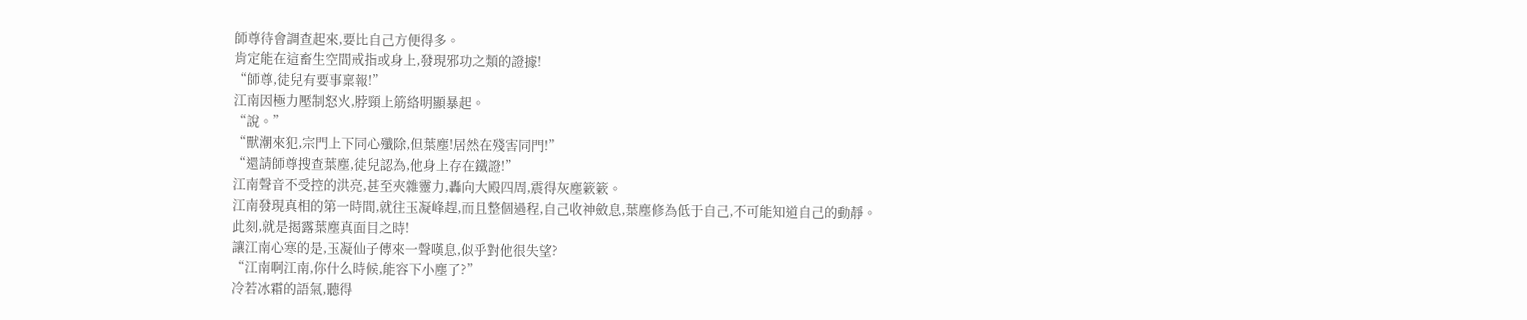師尊待會調查起來,要比自己方便得多。
肯定能在這畜生空間戒指或身上,發現邪功之類的證據!
“師尊,徒兒有要事稟報!”
江南因極力壓制怒火,脖頸上筋絡明顯暴起。
“說。”
“獸潮來犯,宗門上下同心殲除,但葉塵!居然在殘害同門!”
“還請師尊搜查葉塵,徒兒認為,他身上存在鐵證!”
江南聲音不受控的洪亮,甚至夾雜靈力,轟向大殿四周,震得灰塵簌簌。
江南發現真相的第一時間,就往玉凝峰趕,而且整個過程,自己收神斂息,葉塵修為低于自己,不可能知道自己的動靜。
此刻,就是揭露葉塵真面目之時!
讓江南心寒的是,玉凝仙子傳來一聲嘆息,似乎對他很失望?
“江南啊江南,你什么時候,能容下小塵了?”
冷若冰霜的語氣,聽得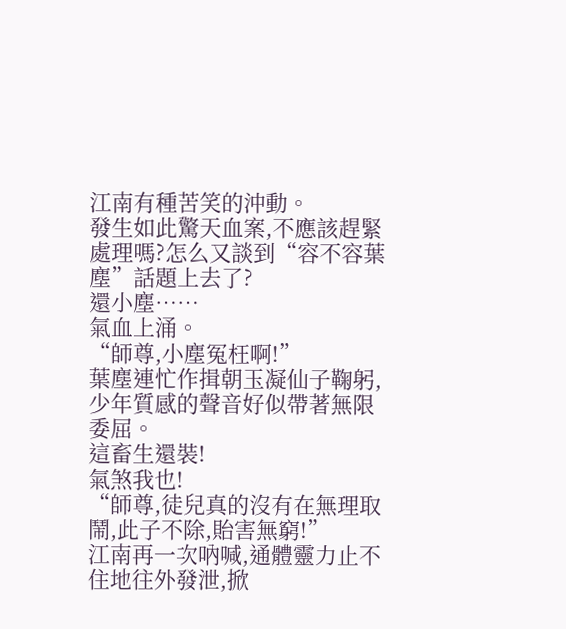江南有種苦笑的沖動。
發生如此驚天血案,不應該趕緊處理嗎?怎么又談到“容不容葉塵”話題上去了?
還小塵……
氣血上涌。
“師尊,小塵冤枉啊!”
葉塵連忙作揖朝玉凝仙子鞠躬,少年質感的聲音好似帶著無限委屈。
這畜生還裝!
氣煞我也!
“師尊,徒兒真的沒有在無理取鬧,此子不除,貽害無窮!”
江南再一次吶喊,通體靈力止不住地往外發泄,掀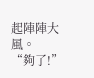起陣陣大風。
“夠了!”